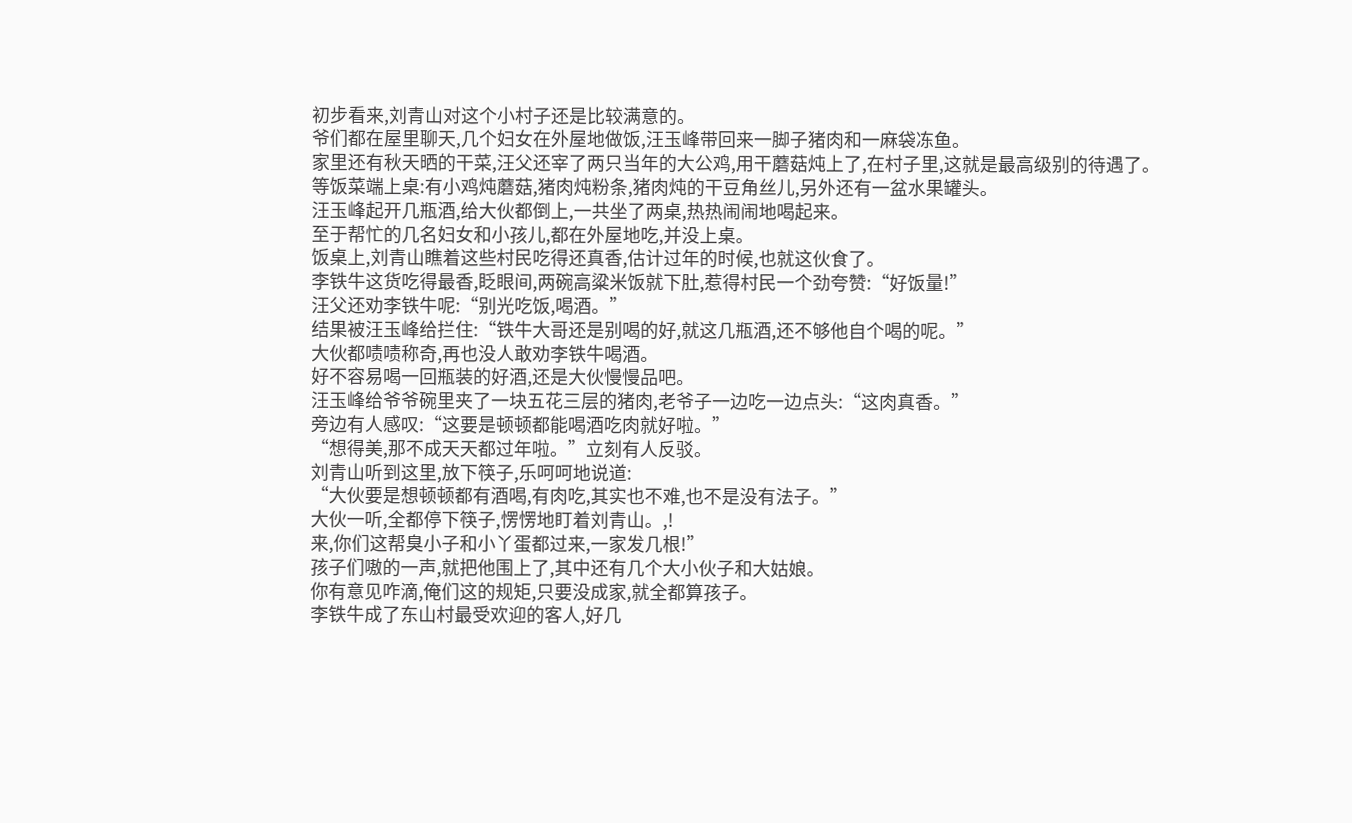初步看来,刘青山对这个小村子还是比较满意的。
爷们都在屋里聊天,几个妇女在外屋地做饭,汪玉峰带回来一脚子猪肉和一麻袋冻鱼。
家里还有秋天晒的干菜,汪父还宰了两只当年的大公鸡,用干蘑菇炖上了,在村子里,这就是最高级别的待遇了。
等饭菜端上桌:有小鸡炖蘑菇,猪肉炖粉条,猪肉炖的干豆角丝儿,另外还有一盆水果罐头。
汪玉峰起开几瓶酒,给大伙都倒上,一共坐了两桌,热热闹闹地喝起来。
至于帮忙的几名妇女和小孩儿,都在外屋地吃,并没上桌。
饭桌上,刘青山瞧着这些村民吃得还真香,估计过年的时候,也就这伙食了。
李铁牛这货吃得最香,眨眼间,两碗高粱米饭就下肚,惹得村民一个劲夸赞:“好饭量!”
汪父还劝李铁牛呢:“别光吃饭,喝酒。”
结果被汪玉峰给拦住:“铁牛大哥还是别喝的好,就这几瓶酒,还不够他自个喝的呢。”
大伙都啧啧称奇,再也没人敢劝李铁牛喝酒。
好不容易喝一回瓶装的好酒,还是大伙慢慢品吧。
汪玉峰给爷爷碗里夹了一块五花三层的猪肉,老爷子一边吃一边点头:“这肉真香。”
旁边有人感叹:“这要是顿顿都能喝酒吃肉就好啦。”
“想得美,那不成天天都过年啦。”立刻有人反驳。
刘青山听到这里,放下筷子,乐呵呵地说道:
“大伙要是想顿顿都有酒喝,有肉吃,其实也不难,也不是没有法子。”
大伙一听,全都停下筷子,愣愣地盯着刘青山。,!
来,你们这帮臭小子和小丫蛋都过来,一家发几根!”
孩子们嗷的一声,就把他围上了,其中还有几个大小伙子和大姑娘。
你有意见咋滴,俺们这的规矩,只要没成家,就全都算孩子。
李铁牛成了东山村最受欢迎的客人,好几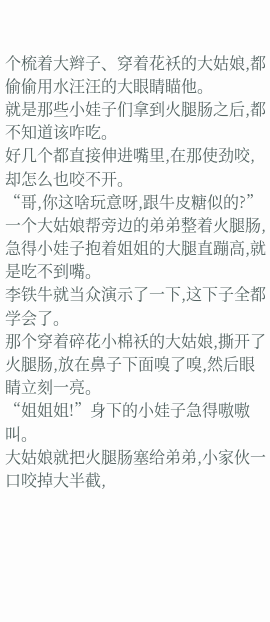个梳着大辫子、穿着花袄的大姑娘,都偷偷用水汪汪的大眼睛瞄他。
就是那些小娃子们拿到火腿肠之后,都不知道该咋吃。
好几个都直接伸进嘴里,在那使劲咬,却怎么也咬不开。
“哥,你这啥玩意呀,跟牛皮糖似的?”
一个大姑娘帮旁边的弟弟整着火腿肠,急得小娃子抱着姐姐的大腿直蹦高,就是吃不到嘴。
李铁牛就当众演示了一下,这下子全都学会了。
那个穿着碎花小棉袄的大姑娘,撕开了火腿肠,放在鼻子下面嗅了嗅,然后眼睛立刻一亮。
“姐姐姐!”身下的小娃子急得嗷嗷叫。
大姑娘就把火腿肠塞给弟弟,小家伙一口咬掉大半截,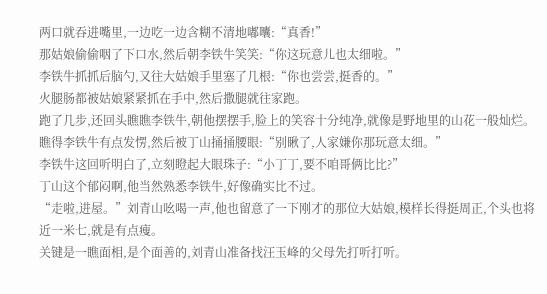两口就吞进嘴里,一边吃一边含糊不清地嘟囔:“真香!”
那姑娘偷偷咽了下口水,然后朝李铁牛笑笑:“你这玩意儿也太细啦。”
李铁牛抓抓后脑勺,又往大姑娘手里塞了几根:“你也尝尝,挺香的。”
火腿肠都被姑娘紧紧抓在手中,然后撒腿就往家跑。
跑了几步,还回头瞧瞧李铁牛,朝他摆摆手,脸上的笑容十分纯净,就像是野地里的山花一般灿烂。
瞧得李铁牛有点发愣,然后被丁山捅捅腰眼:“别瞅了,人家嫌你那玩意太细。”
李铁牛这回听明白了,立刻瞪起大眼珠子:“小丁丁,要不咱哥俩比比?”
丁山这个郁闷啊,他当然熟悉李铁牛,好像确实比不过。
“走啦,进屋。”刘青山吆喝一声,他也留意了一下刚才的那位大姑娘,模样长得挺周正,个头也将近一米七,就是有点瘦。
关键是一瞧面相,是个面善的,刘青山准备找汪玉峰的父母先打听打听。